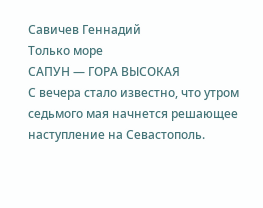Савичев Геннадий
Только море
САПУН — ГОРА ВЫСОКАЯ
С вечера стало известно, что утром седьмого мая начнется решающее наступление на Севастополь.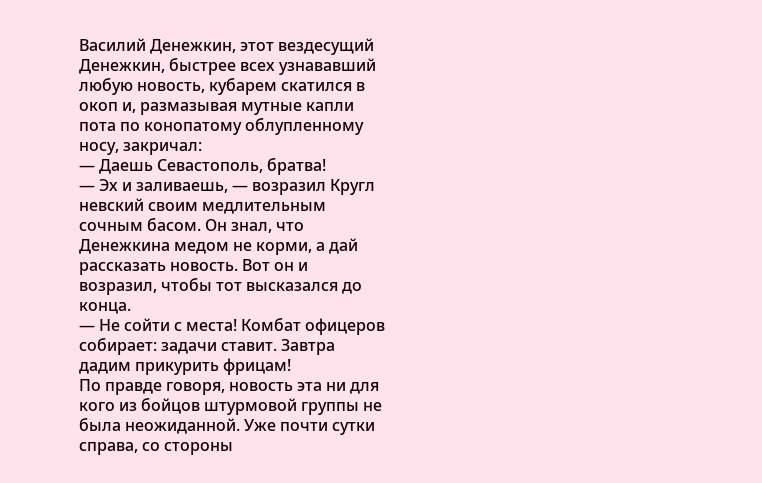Василий Денежкин, этот вездесущий Денежкин, быстрее всех узнававший любую новость, кубарем скатился в окоп и, размазывая мутные капли пота по конопатому облупленному носу, закричал:
— Даешь Севастополь, братва!
— Эх и заливаешь, — возразил Кругл невский своим медлительным сочным басом. Он знал, что Денежкина медом не корми, а дай рассказать новость. Вот он и возразил, чтобы тот высказался до конца.
— Не сойти с места! Комбат офицеров собирает: задачи ставит. Завтра дадим прикурить фрицам!
По правде говоря, новость эта ни для кого из бойцов штурмовой группы не была неожиданной. Уже почти сутки справа, со стороны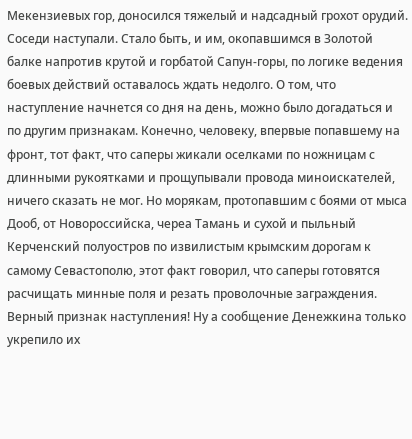Мекензиевых гор, доносился тяжелый и надсадный грохот орудий. Соседи наступали. Стало быть, и им, окопавшимся в Золотой балке напротив крутой и горбатой Сапун-горы, по логике ведения боевых действий оставалось ждать недолго. О том, что наступление начнется со дня на день, можно было догадаться и по другим признакам. Конечно, человеку, впервые попавшему на фронт, тот факт, что саперы жикали оселками по ножницам с длинными рукоятками и прощупывали провода миноискателей, ничего сказать не мог. Но морякам, протопавшим с боями от мыса Дооб, от Новороссийска, череа Тамань и сухой и пыльный Керченский полуостров по извилистым крымским дорогам к самому Севастополю, этот факт говорил, что саперы готовятся расчищать минные поля и резать проволочные заграждения. Верный признак наступления! Ну а сообщение Денежкина только укрепило их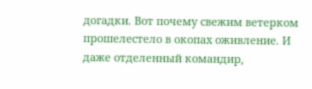догадки. Вот почему свежим ветерком прошелестело в окопах оживление. И даже отделенный командир,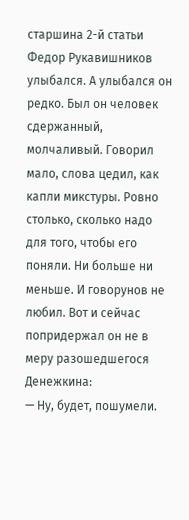старшина 2-й статьи Федор Рукавишников улыбался. А улыбался он редко. Был он человек сдержанный, молчаливый. Говорил мало, слова цедил, как капли микстуры. Ровно столько, сколько надо для того, чтобы его поняли. Ни больше ни меньше. И говорунов не любил. Вот и сейчас попридержал он не в меру разошедшегося Денежкина:
— Ну, будет, пошумели.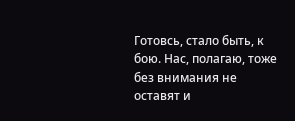Готовсь, стало быть, к бою. Нас, полагаю, тоже без внимания не оставят и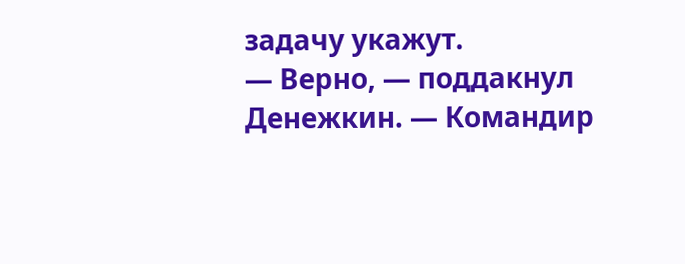задачу укажут.
— Верно, — поддакнул Денежкин. — Командир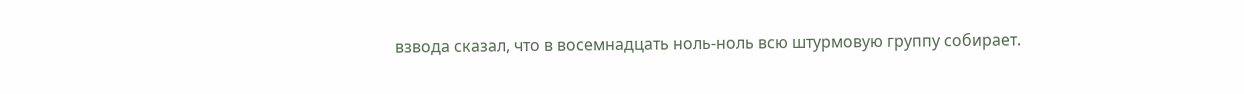взвода сказал, что в восемнадцать ноль-ноль всю штурмовую группу собирает.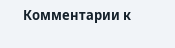Комментарии к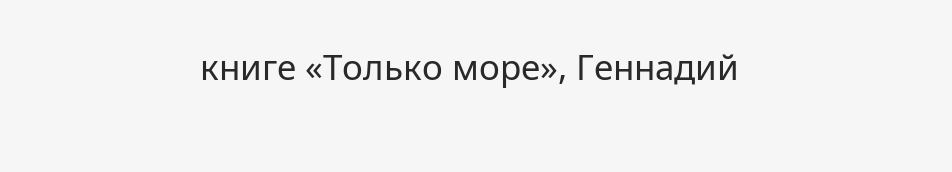книге «Только море», Геннадий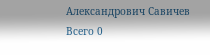Александрович Савичев
Всего 0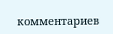комментариев